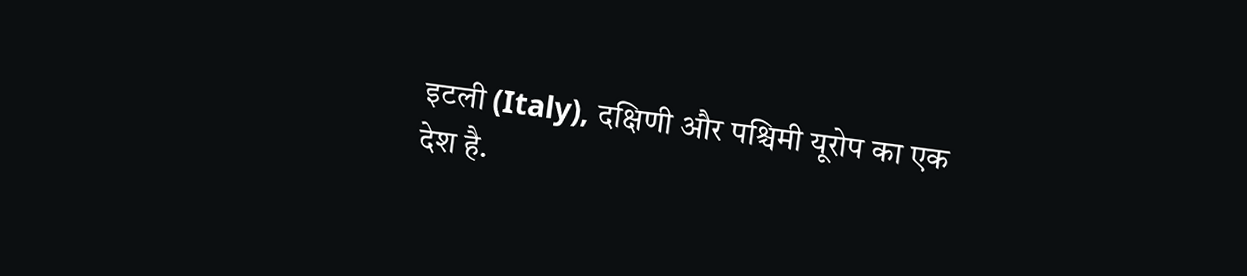इटली (Italy), दक्षिणी और पश्चिमी यूरोप का एक देश है.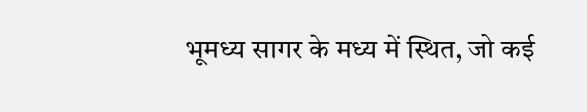भूमध्य सागर के मध्य में स्थित, जो कई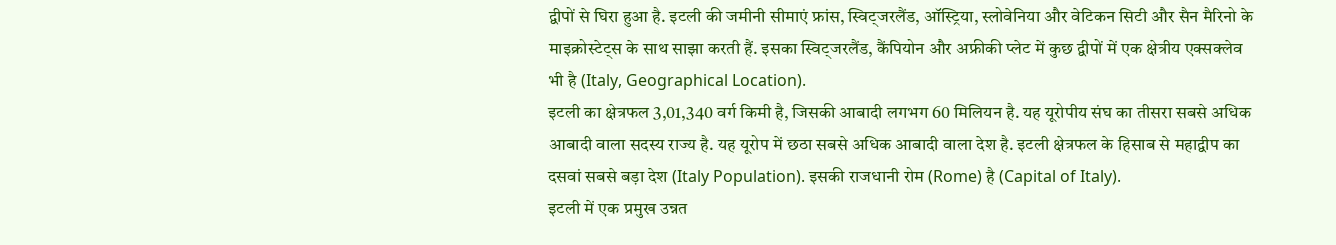द्वीपों से घिरा हुआ है. इटली की जमीनी सीमाएं फ्रांस, स्विट्जरलैंड, ऑस्ट्रिया, स्लोवेनिया और वेटिकन सिटी और सैन मैरिनो के माइक्रोस्टेट्स के साथ साझा करती हैं. इसका स्विट्जरलैंड, कैंपियोन और अफ्रीकी प्लेट में कुछ द्वीपों में एक क्षेत्रीय एक्सक्लेव भी है (Italy, Geographical Location).
इटली का क्षेत्रफल 3,01,340 वर्ग किमी है, जिसकी आबादी लगभग 60 मिलियन है. यह यूरोपीय संघ का तीसरा सबसे अधिक आबादी वाला सदस्य राज्य है. यह यूरोप में छठा सबसे अधिक आबादी वाला देश है. इटली क्षेत्रफल के हिसाब से महाद्वीप का दसवां सबसे बड़ा देश (Italy Population). इसकी राजधानी रोम (Rome) है (Capital of Italy).
इटली में एक प्रमुख उन्नत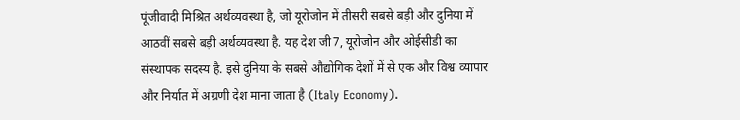पूंजीवादी मिश्रित अर्थव्यवस्था है, जो यूरोजोन में तीसरी सबसे बड़ी और दुनिया में आठवीं सबसे बड़ी अर्थव्यवस्था है. यह देश जी7, यूरोजोन और ओईसीडी का संस्थापक सदस्य है. इसे दुनिया के सबसे औद्योगिक देशों में से एक और विश्व व्यापार और निर्यात में अग्रणी देश माना जाता है (Italy Economy).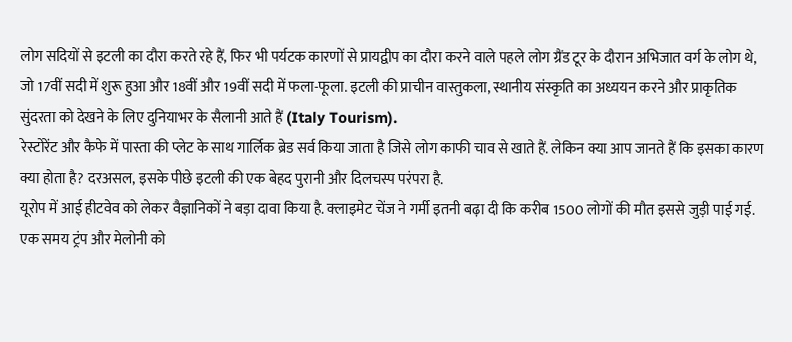लोग सदियों से इटली का दौरा करते रहे हैं, फिर भी पर्यटक कारणों से प्रायद्वीप का दौरा करने वाले पहले लोग ग्रैंड टूर के दौरान अभिजात वर्ग के लोग थे, जो 17वीं सदी में शुरू हुआ और 18वीं और 19वीं सदी में फला-फूला. इटली की प्राचीन वास्तुकला, स्थानीय संस्कृति का अध्ययन करने और प्राकृतिक सुंदरता को देखने के लिए दुनियाभर के सैलानी आते हैं (Italy Tourism).
रेस्टोरेंट और कैफे में पास्ता की प्लेट के साथ गार्लिक ब्रेड सर्व किया जाता है जिसे लोग काफी चाव से खाते हैं. लेकिन क्या आप जानते हैं कि इसका कारण क्या होता है? दरअसल, इसके पीछे इटली की एक बेहद पुरानी और दिलचस्प परंपरा है.
यूरोप में आई हीटवेव को लेकर वैज्ञानिकों ने बड़ा दावा किया है. क्लाइमेट चेंज ने गर्मी इतनी बढ़ा दी कि करीब 1500 लोगों की मौत इससे जुड़ी पाई गई.
एक समय ट्रंप और मेलोनी को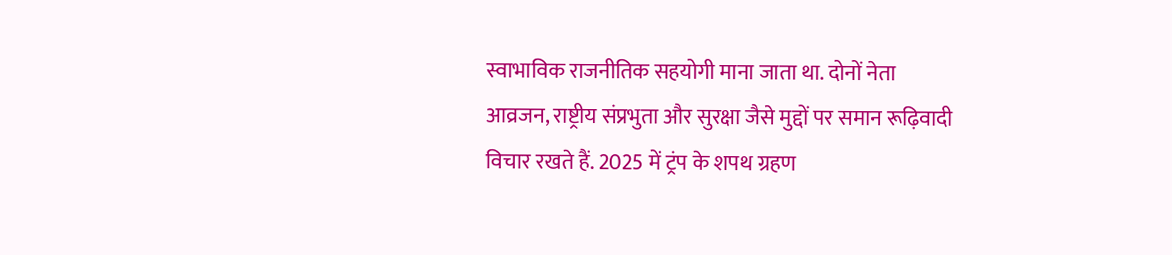स्वाभाविक राजनीतिक सहयोगी माना जाता था. दोनों नेता आव्रजन, राष्ट्रीय संप्रभुता और सुरक्षा जैसे मुद्दों पर समान रूढ़िवादी विचार रखते हैं. 2025 में ट्रंप के शपथ ग्रहण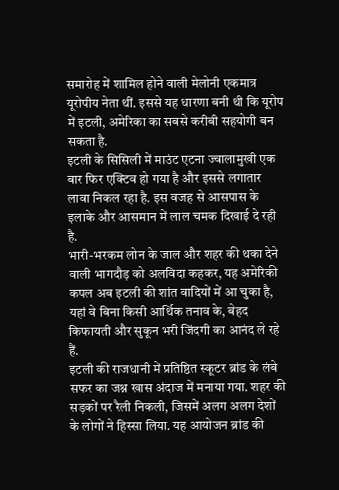समारोह में शामिल होने वाली मेलोनी एकमात्र यूरोपीय नेता थीं. इससे यह धारणा बनी थी कि यूरोप में इटली, अमेरिका का सबसे करीबी सहयोगी बन सकता है.
इटली के सिसिली में माउंट एटना ज्वालामुखी एक बार फिर एक्टिव हो गया है और इससे लगातार लावा निकल रहा है. इस वजह से आसपास के इलाके और आसमान में लाल चमक दिखाई दे रही है.
भारी-भरकम लोन के जाल और शहर की थका देने वाली भागदौड़ को अलविदा कहकर, यह अमेरिकी कपल अब इटली की शांत वादियों में आ चुका है, यहां वे बिना किसी आर्थिक तनाव के, बेहद किफायती और सुकून भरी जिंदगी का आनंद ले रहे हैं.
इटली की राजधानी में प्रतिष्ठित स्कूटर ब्रांड के लंबे सफर का जश्न खास अंदाज में मनाया गया. शहर की सड़कों पर रैली निकली, जिसमें अलग अलग देशों के लोगों ने हिस्सा लिया. यह आयोजन ब्रांड की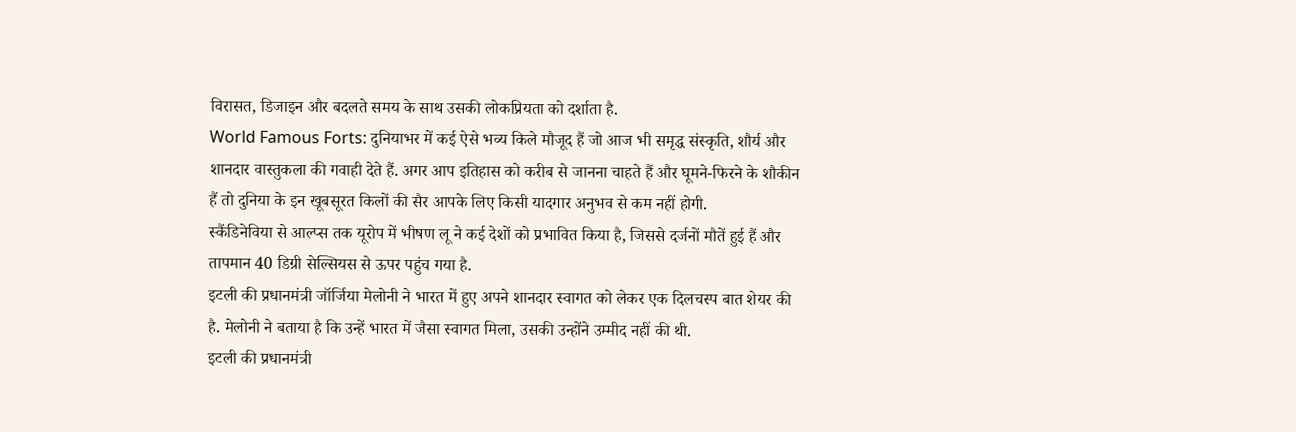विरासत, डिजाइन और बदलते समय के साथ उसकी लोकप्रियता को दर्शाता है.
World Famous Forts: दुनियाभर में कई ऐसे भव्य किले मौजूद हैं जो आज भी समृद्ध संस्कृति, शौर्य और शानदार वास्तुकला की गवाही देते हैं. अगर आप इतिहास को करीब से जानना चाहते हैं और घूमने-फिरने के शौकीन हैं तो दुनिया के इन खूबसूरत किलों की सैर आपके लिए किसी यादगार अनुभव से कम नहीं होगी.
स्कैंडिनेविया से आल्प्स तक यूरोप में भीषण लू ने कई देशों को प्रभावित किया है, जिससे दर्जनों मौतें हुई हैं और तापमान 40 डिग्री सेल्सियस से ऊपर पहुंच गया है.
इटली की प्रधानमंत्री जॉर्जिया मेलोनी ने भारत में हुए अपने शानदार स्वागत को लेकर एक दिलचस्प बात शेयर की है. मेलोनी ने बताया है कि उन्हें भारत में जैसा स्वागत मिला, उसकी उन्होंने उम्मीद नहीं की थी.
इटली की प्रधानमंत्री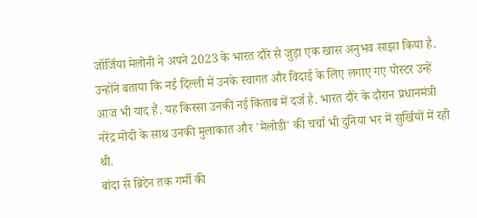जॉर्जिया मेलोनी ने अपने 2023 के भारत दौरे से जुड़ा एक खास अनुभव साझा किया है. उन्होंने बताया कि नई दिल्ली में उनके स्वागत और विदाई के लिए लगाए गए पोस्टर उन्हें आज भी याद हैं. यह किस्सा उनकी नई किताब में दर्ज है. भारत दौरे के दौरान प्रधानमंत्री नरेंद्र मोदी के साथ उनकी मुलाकात और 'मेलोडी' की चर्चा भी दुनिया भर में सुर्खियों में रही थी.
बांदा से ब्रिटेन तक गर्मी की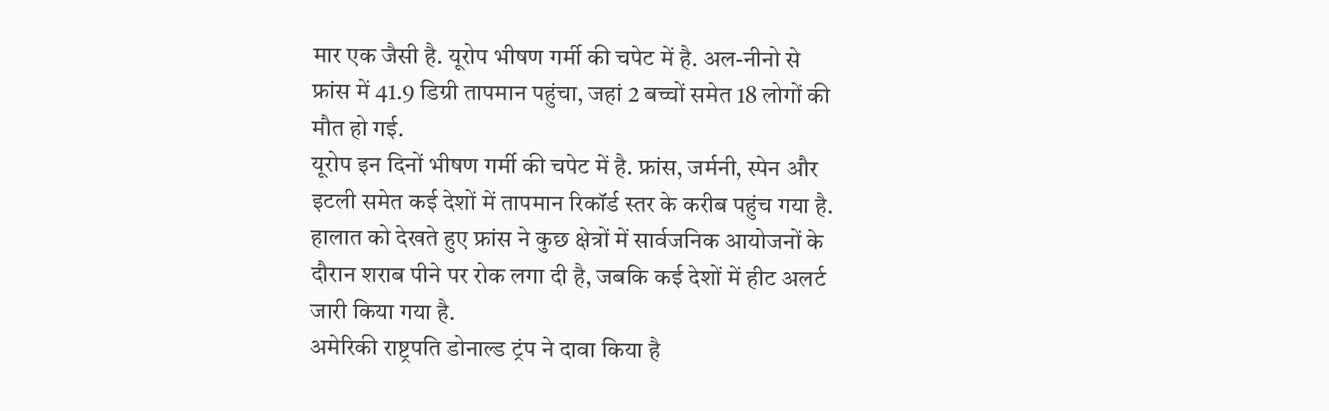मार एक जैसी है. यूरोप भीषण गर्मी की चपेट में है. अल-नीनो से फ्रांस में 41.9 डिग्री तापमान पहुंचा, जहां 2 बच्चों समेत 18 लोगों की मौत हो गई.
यूरोप इन दिनों भीषण गर्मी की चपेट में है. फ्रांस, जर्मनी, स्पेन और इटली समेत कई देशों में तापमान रिकॉर्ड स्तर के करीब पहुंच गया है. हालात को देखते हुए फ्रांस ने कुछ क्षेत्रों में सार्वजनिक आयोजनों के दौरान शराब पीने पर रोक लगा दी है, जबकि कई देशों में हीट अलर्ट जारी किया गया है.
अमेरिकी राष्ट्रपति डोनाल्ड ट्रंप ने दावा किया है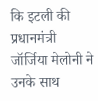कि इटली की प्रधानमंत्री जॉर्जिया मेलोनी ने उनके साथ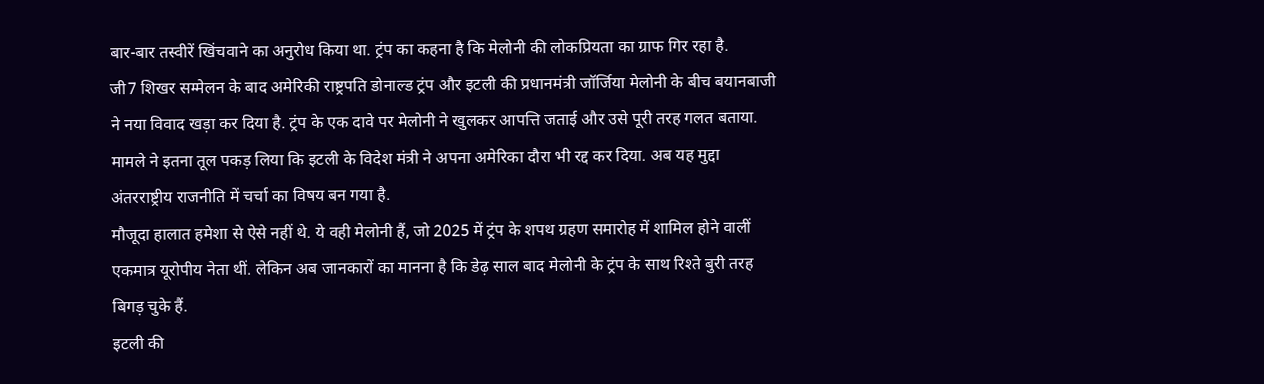बार-बार तस्वीरें खिंचवाने का अनुरोध किया था. ट्रंप का कहना है कि मेलोनी की लोकप्रियता का ग्राफ गिर रहा है.
जी7 शिखर सम्मेलन के बाद अमेरिकी राष्ट्रपति डोनाल्ड ट्रंप और इटली की प्रधानमंत्री जॉर्जिया मेलोनी के बीच बयानबाजी ने नया विवाद खड़ा कर दिया है. ट्रंप के एक दावे पर मेलोनी ने खुलकर आपत्ति जताई और उसे पूरी तरह गलत बताया. मामले ने इतना तूल पकड़ लिया कि इटली के विदेश मंत्री ने अपना अमेरिका दौरा भी रद्द कर दिया. अब यह मुद्दा अंतरराष्ट्रीय राजनीति में चर्चा का विषय बन गया है.
मौजूदा हालात हमेशा से ऐसे नहीं थे. ये वही मेलोनी हैं, जो 2025 में ट्रंप के शपथ ग्रहण समारोह में शामिल होने वालीं एकमात्र यूरोपीय नेता थीं. लेकिन अब जानकारों का मानना है कि डेढ़ साल बाद मेलोनी के ट्रंप के साथ रिश्ते बुरी तरह बिगड़ चुके हैं.
इटली की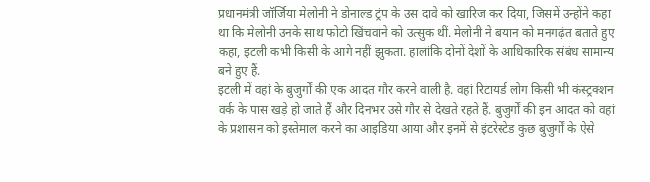प्रधानमंत्री जॉर्जिया मेलोनी ने डोनाल्ड ट्रंप के उस दावे को खारिज कर दिया, जिसमें उन्होंने कहा था कि मेलोनी उनके साथ फोटो खिंचवाने को उत्सुक थीं. मेलोनी ने बयान को मनगढ़ंत बताते हुए कहा, इटली कभी किसी के आगे नहीं झुकता. हालांकि दोनों देशों के आधिकारिक संबंध सामान्य बने हुए हैं.
इटली में वहां के बुजुर्गों की एक आदत गौर करने वाली है. वहां रिटायर्ड लोग किसी भी कंस्ट्रक्शन वर्क के पास खड़े हो जाते हैं और दिनभर उसे गौर से देखते रहते हैं. बुजुर्गों की इन आदत को वहां के प्रशासन को इस्तेमाल करने का आइडिया आया और इनमें से इंटरेस्टेड कुछ बुजुर्गों के ऐसे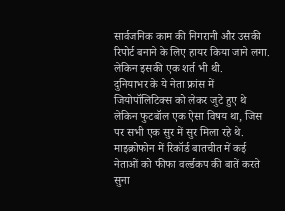सार्वजनिक काम की निगरानी और उसकी रिपोर्ट बनाने के लिए हायर किया जाने लगा. लेकिन इसकी एक शर्त भी थी.
दुनियाभर के ये नेता फ्रांस में जियोपॉलिटिक्स को लेकर जुटे हुए थे लेकिन फुटबॉल एक ऐसा विषय था, जिस पर सभी एक सुर में सुर मिला रहे थे. माइक्रोफोन में रिकॉर्ड बातचीत में कई नेताओं को फीफा वर्ल्डकप की बातें करते सुना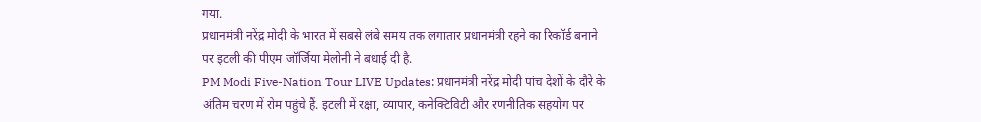गया.
प्रधानमंत्री नरेंद्र मोदी के भारत में सबसे लंबे समय तक लगातार प्रधानमंत्री रहने का रिकॉर्ड बनाने पर इटली की पीएम जॉर्जिया मेलोनी ने बधाई दी है.
PM Modi Five-Nation Tour LIVE Updates: प्रधानमंत्री नरेंद्र मोदी पांच देशों के दौरे के अंतिम चरण में रोम पहुंचे हैं. इटली में रक्षा, व्यापार, कनेक्टिविटी और रणनीतिक सहयोग पर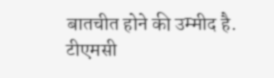बातचीत होने की उम्मीद है.
टीएमसी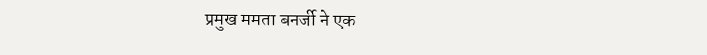प्रमुख ममता बनर्जी ने एक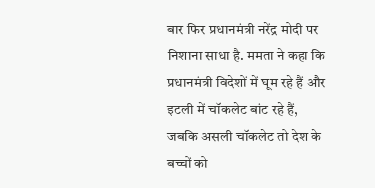बार फिर प्रधानमंत्री नरेंद्र मोदी पर निशाना साधा है. ममता ने कहा कि प्रधानमंत्री विदेशों में घूम रहे हैं और इटली में चॉकलेट बांट रहे हैं, जबकि असली चॉकलेट तो देश के बच्चों को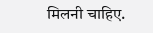मिलनी चाहिए.